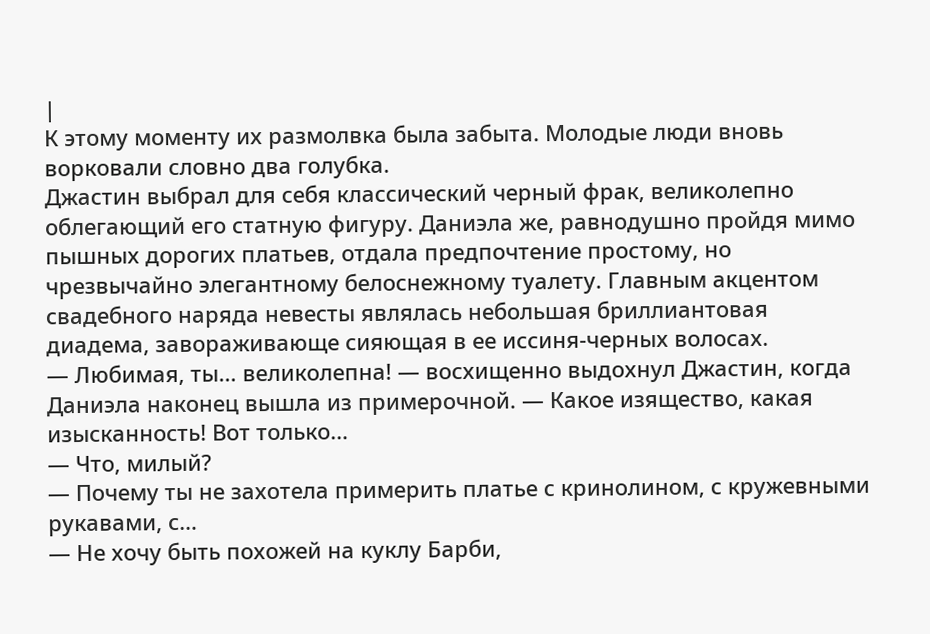|
К этому моменту их размолвка была забыта. Молодые люди вновь ворковали словно два голубка.
Джастин выбрал для себя классический черный фрак, великолепно облегающий его статную фигуру. Даниэла же, равнодушно пройдя мимо пышных дорогих платьев, отдала предпочтение простому, но чрезвычайно элегантному белоснежному туалету. Главным акцентом свадебного наряда невесты являлась небольшая бриллиантовая диадема, завораживающе сияющая в ее иссиня-черных волосах.
— Любимая, ты… великолепна! — восхищенно выдохнул Джастин, когда Даниэла наконец вышла из примерочной. — Какое изящество, какая изысканность! Вот только…
— Что, милый?
— Почему ты не захотела примерить платье с кринолином, с кружевными рукавами, с…
— Не хочу быть похожей на куклу Барби,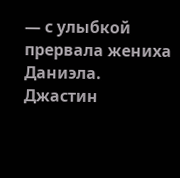— с улыбкой прервала жениха Даниэла.
Джастин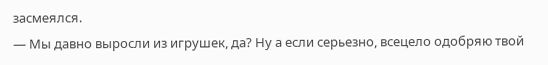засмеялся.
— Мы давно выросли из игрушек, да? Ну а если серьезно, всецело одобряю твой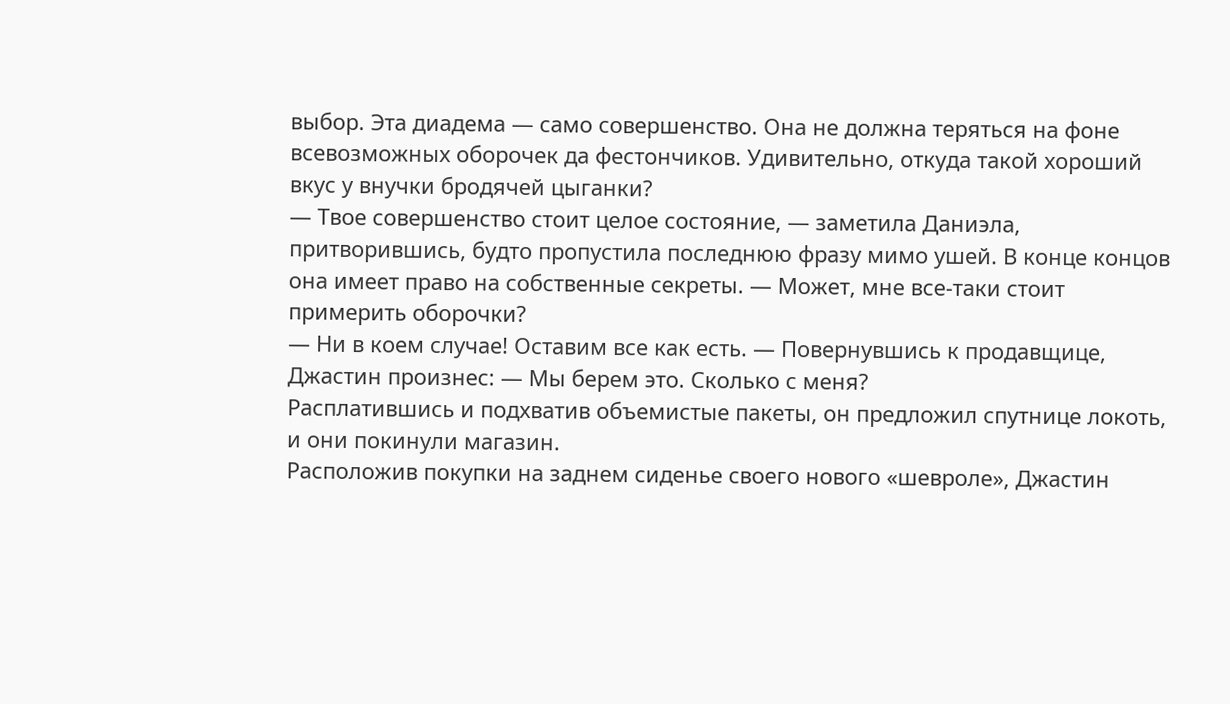выбор. Эта диадема — само совершенство. Она не должна теряться на фоне всевозможных оборочек да фестончиков. Удивительно, откуда такой хороший вкус у внучки бродячей цыганки?
— Твое совершенство стоит целое состояние, — заметила Даниэла, притворившись, будто пропустила последнюю фразу мимо ушей. В конце концов она имеет право на собственные секреты. — Может, мне все-таки стоит примерить оборочки?
— Ни в коем случае! Оставим все как есть. — Повернувшись к продавщице, Джастин произнес: — Мы берем это. Сколько с меня?
Расплатившись и подхватив объемистые пакеты, он предложил спутнице локоть, и они покинули магазин.
Расположив покупки на заднем сиденье своего нового «шевроле», Джастин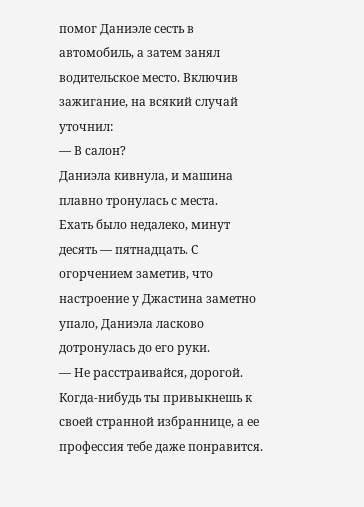помог Даниэле сесть в автомобиль, а затем занял водительское место. Включив зажигание, на всякий случай уточнил:
— В салон?
Даниэла кивнула, и машина плавно тронулась с места.
Ехать было недалеко, минут десять — пятнадцать. С огорчением заметив, что настроение у Джастина заметно упало, Даниэла ласково дотронулась до его руки.
— Не расстраивайся, дорогой. Когда-нибудь ты привыкнешь к своей странной избраннице, а ее профессия тебе даже понравится.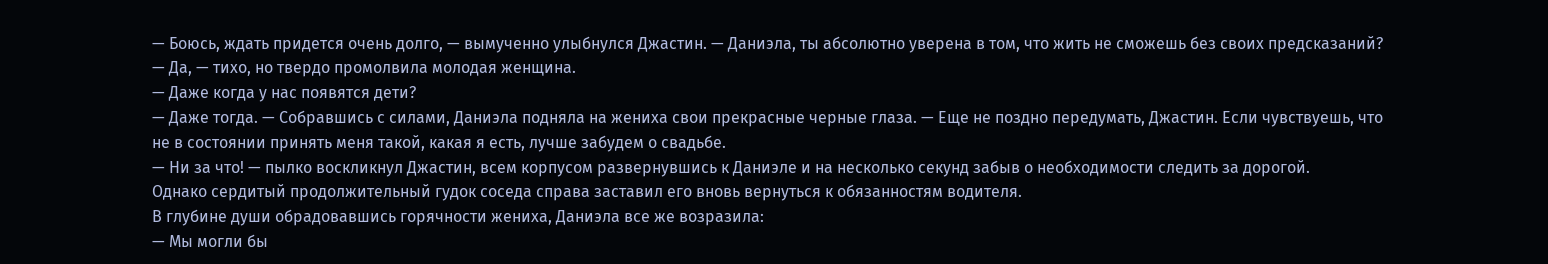— Боюсь, ждать придется очень долго, — вымученно улыбнулся Джастин. — Даниэла, ты абсолютно уверена в том, что жить не сможешь без своих предсказаний?
— Да, — тихо, но твердо промолвила молодая женщина.
— Даже когда у нас появятся дети?
— Даже тогда. — Собравшись с силами, Даниэла подняла на жениха свои прекрасные черные глаза. — Еще не поздно передумать, Джастин. Если чувствуешь, что не в состоянии принять меня такой, какая я есть, лучше забудем о свадьбе.
— Ни за что! — пылко воскликнул Джастин, всем корпусом развернувшись к Даниэле и на несколько секунд забыв о необходимости следить за дорогой.
Однако сердитый продолжительный гудок соседа справа заставил его вновь вернуться к обязанностям водителя.
В глубине души обрадовавшись горячности жениха, Даниэла все же возразила:
— Мы могли бы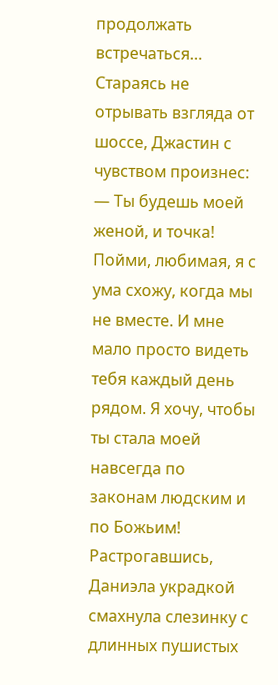продолжать встречаться…
Стараясь не отрывать взгляда от шоссе, Джастин с чувством произнес:
— Ты будешь моей женой, и точка! Пойми, любимая, я с ума схожу, когда мы не вместе. И мне мало просто видеть тебя каждый день рядом. Я хочу, чтобы ты стала моей навсегда по законам людским и по Божьим!
Растрогавшись, Даниэла украдкой смахнула слезинку с длинных пушистых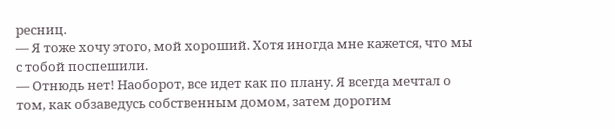ресниц.
— Я тоже хочу этого, мой хороший. Хотя иногда мне кажется, что мы с тобой поспешили.
— Отнюдь нет! Наоборот, все идет как по плану. Я всегда мечтал о том, как обзаведусь собственным домом, затем дорогим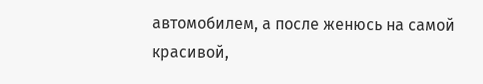автомобилем, а после женюсь на самой красивой,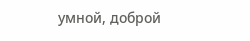умной, доброй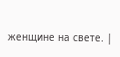женщине на свете. |